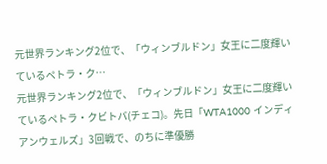元世界ランキング2位で、「ウィンブルドン」女王に二度輝いているペトラ・ク…
元世界ランキング2位で、「ウィンブルドン」女王に二度輝いているペトラ・クビトバ(チェコ)。先日「WTA1000 インディアンウェルズ」3回戦で、のちに準優勝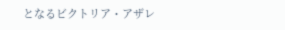となるビクトリア・アザレ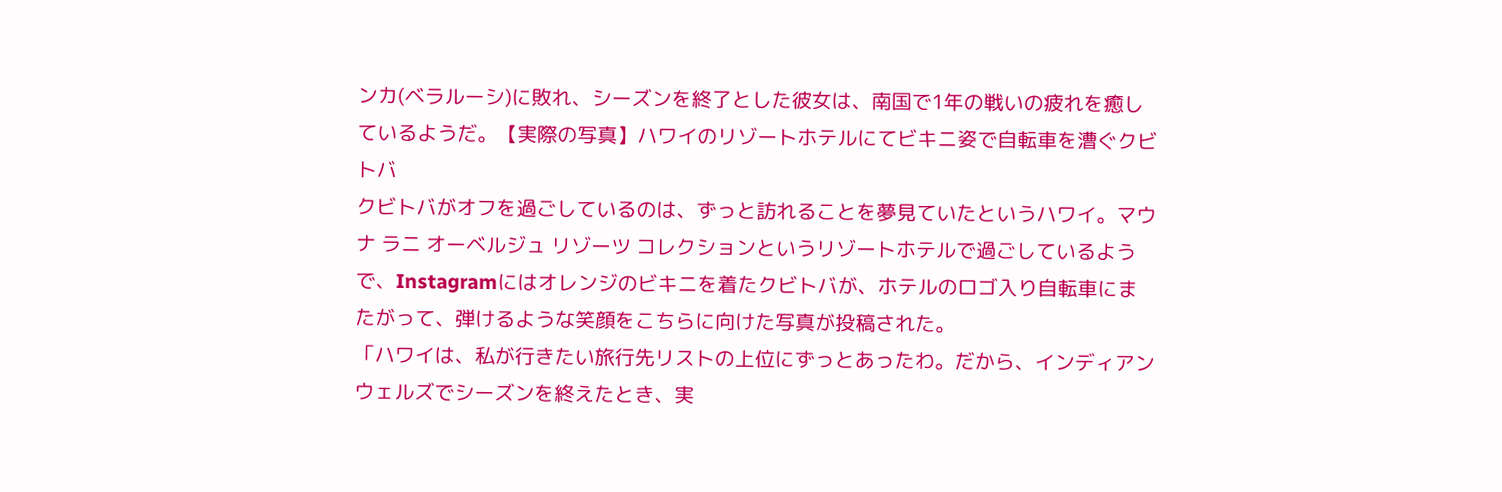ンカ(ベラルーシ)に敗れ、シーズンを終了とした彼女は、南国で1年の戦いの疲れを癒しているようだ。【実際の写真】ハワイのリゾートホテルにてビキニ姿で自転車を漕ぐクビトバ
クビトバがオフを過ごしているのは、ずっと訪れることを夢見ていたというハワイ。マウナ ラニ オーベルジュ リゾーツ コレクションというリゾートホテルで過ごしているようで、Instagramにはオレンジのビキニを着たクビトバが、ホテルのロゴ入り自転車にまたがって、弾けるような笑顔をこちらに向けた写真が投稿された。
「ハワイは、私が行きたい旅行先リストの上位にずっとあったわ。だから、インディアンウェルズでシーズンを終えたとき、実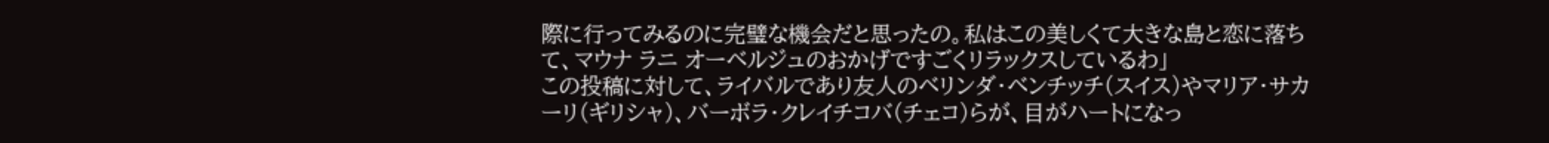際に行ってみるのに完璧な機会だと思ったの。私はこの美しくて大きな島と恋に落ちて、マウナ ラニ オーベルジュのおかげですごくリラックスしているわ」
この投稿に対して、ライバルであり友人のベリンダ・ベンチッチ(スイス)やマリア・サカーリ(ギリシャ)、バーボラ・クレイチコバ(チェコ)らが、目がハートになっ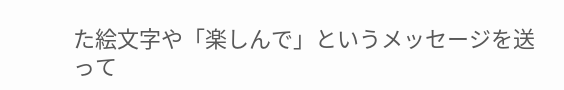た絵文字や「楽しんで」というメッセージを送って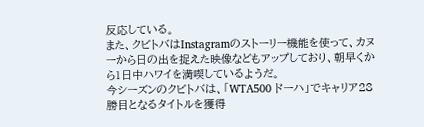反応している。
また、クビトバはInstagramのストーリー機能を使って、カヌーから日の出を捉えた映像などもアップしており、朝早くから1日中ハワイを満喫しているようだ。
今シーズンのクビトバは、「WTA500 ドーハ」でキャリア28勝目となるタイトルを獲得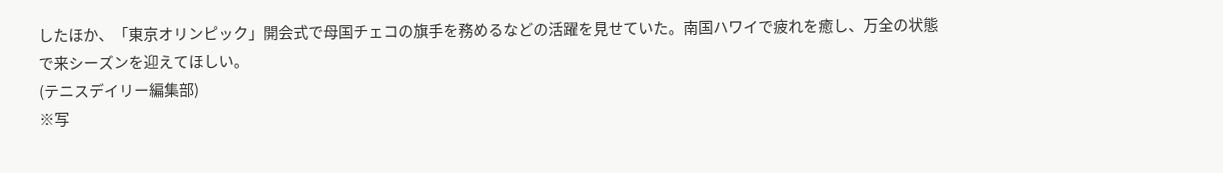したほか、「東京オリンピック」開会式で母国チェコの旗手を務めるなどの活躍を見せていた。南国ハワイで疲れを癒し、万全の状態で来シーズンを迎えてほしい。
(テニスデイリー編集部)
※写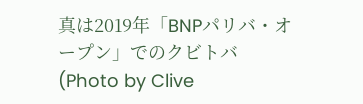真は2019年「BNPパリバ・オープン」でのクビトバ
(Photo by Clive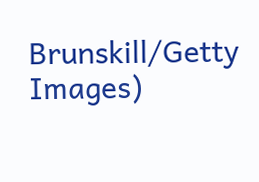Brunskill/Getty Images)